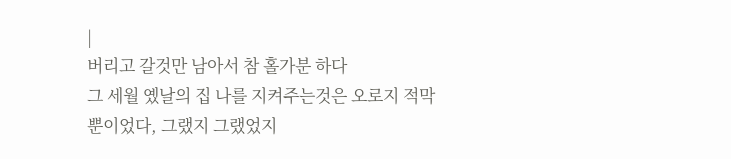|
버리고 갈것만 남아서 참 홀가분 하다
그 세월 옜날의 집 나를 지켜주는것은 오로지 적막 뿐이었다, 그랬지 그랬었지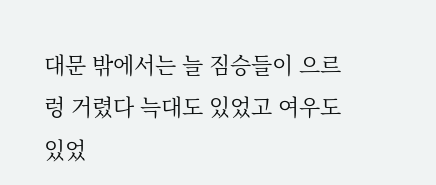대문 밖에서는 늘 짐승들이 으르렁 거렸다 늑대도 있었고 여우도 있었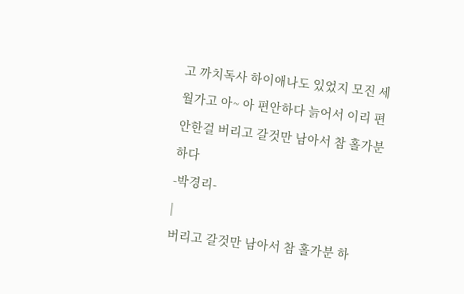고 까치독사 하이애나도 있었지 모진 세월가고 아~ 아 편안하다 늙어서 이리 편안한걸 버리고 갈것만 남아서 참 홀가분 하다
-박경리-
|
버리고 갈것만 남아서 참 홀가분 하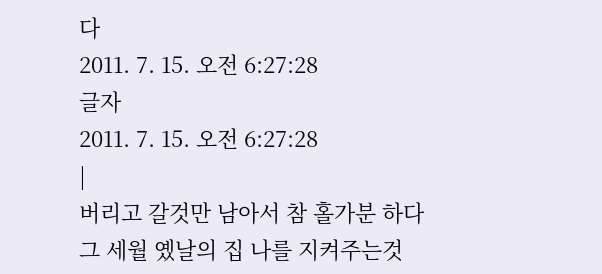다
2011. 7. 15. 오전 6:27:28
글자
2011. 7. 15. 오전 6:27:28
|
버리고 갈것만 남아서 참 홀가분 하다
그 세월 옜날의 집 나를 지켜주는것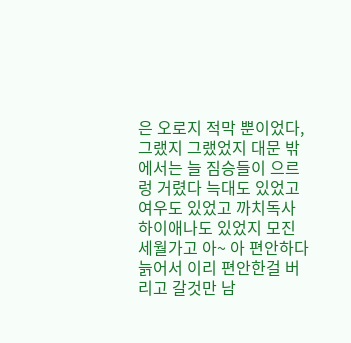은 오로지 적막 뿐이었다, 그랬지 그랬었지 대문 밖에서는 늘 짐승들이 으르렁 거렸다 늑대도 있었고 여우도 있었고 까치독사 하이애나도 있었지 모진 세월가고 아~ 아 편안하다 늙어서 이리 편안한걸 버리고 갈것만 남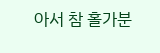아서 참 홀가분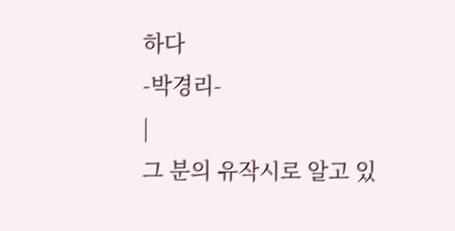하다
-박경리-
|
그 분의 유작시로 알고 있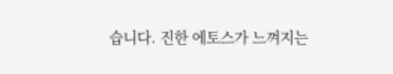습니다. 진한 에토스가 느껴지는